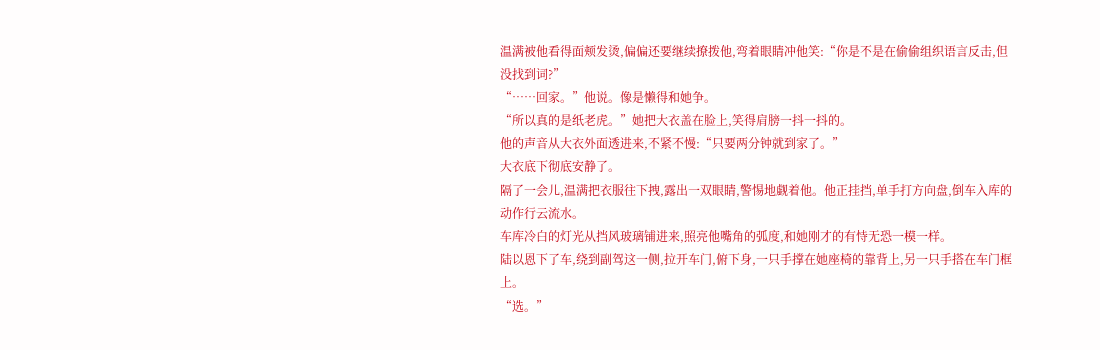温满被他看得面颊发烫,偏偏还要继续撩拨他,弯着眼睛冲他笑:“你是不是在偷偷组织语言反击,但没找到词?”
“……回家。”他说。像是懒得和她争。
“所以真的是纸老虎。”她把大衣盖在脸上,笑得肩膀一抖一抖的。
他的声音从大衣外面透进来,不紧不慢:“只要两分钟就到家了。”
大衣底下彻底安静了。
隔了一会儿,温满把衣服往下拽,露出一双眼睛,警惕地觑着他。他正挂挡,单手打方向盘,倒车入库的动作行云流水。
车库冷白的灯光从挡风玻璃铺进来,照亮他嘴角的弧度,和她刚才的有恃无恐一模一样。
陆以恩下了车,绕到副驾这一侧,拉开车门,俯下身,一只手撑在她座椅的靠背上,另一只手搭在车门框上。
“选。”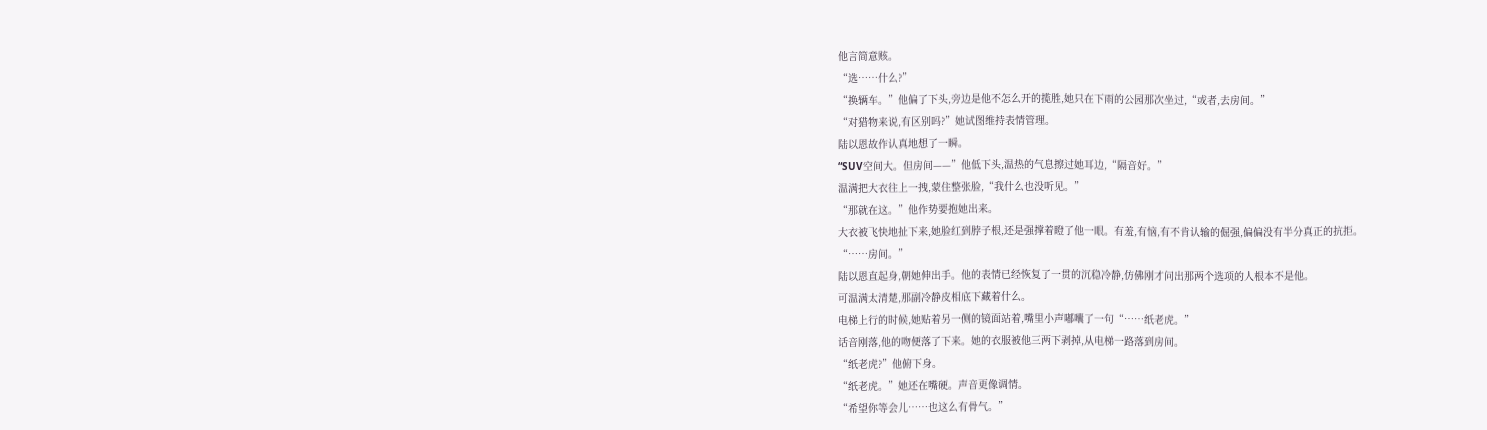他言简意赅。
“选……什么?”
“换辆车。”他偏了下头,旁边是他不怎么开的揽胜,她只在下雨的公园那次坐过,“或者,去房间。”
“对猎物来说,有区别吗?”她试图维持表情管理。
陆以恩故作认真地想了一瞬。
“SUV空间大。但房间——”他低下头,温热的气息擦过她耳边,“隔音好。”
温满把大衣往上一拽,蒙住整张脸,“我什么也没听见。”
“那就在这。”他作势要抱她出来。
大衣被飞快地扯下来,她脸红到脖子根,还是强撑着瞪了他一眼。有羞,有恼,有不肯认输的倔强,偏偏没有半分真正的抗拒。
“……房间。”
陆以恩直起身,朝她伸出手。他的表情已经恢复了一贯的沉稳冷静,仿佛刚才问出那两个选项的人根本不是他。
可温满太清楚,那副冷静皮相底下藏着什么。
电梯上行的时候,她贴着另一侧的镜面站着,嘴里小声嘟囔了一句“……纸老虎。”
话音刚落,他的吻便落了下来。她的衣服被他三两下剥掉,从电梯一路落到房间。
“纸老虎?”他俯下身。
“纸老虎。”她还在嘴硬。声音更像调情。
“希望你等会儿……也这么有骨气。”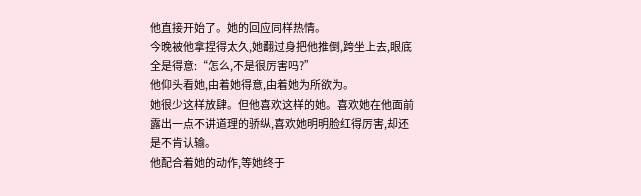他直接开始了。她的回应同样热情。
今晚被他拿捏得太久,她翻过身把他推倒,跨坐上去,眼底全是得意:“怎么,不是很厉害吗?”
他仰头看她,由着她得意,由着她为所欲为。
她很少这样放肆。但他喜欢这样的她。喜欢她在他面前露出一点不讲道理的骄纵,喜欢她明明脸红得厉害,却还是不肯认输。
他配合着她的动作,等她终于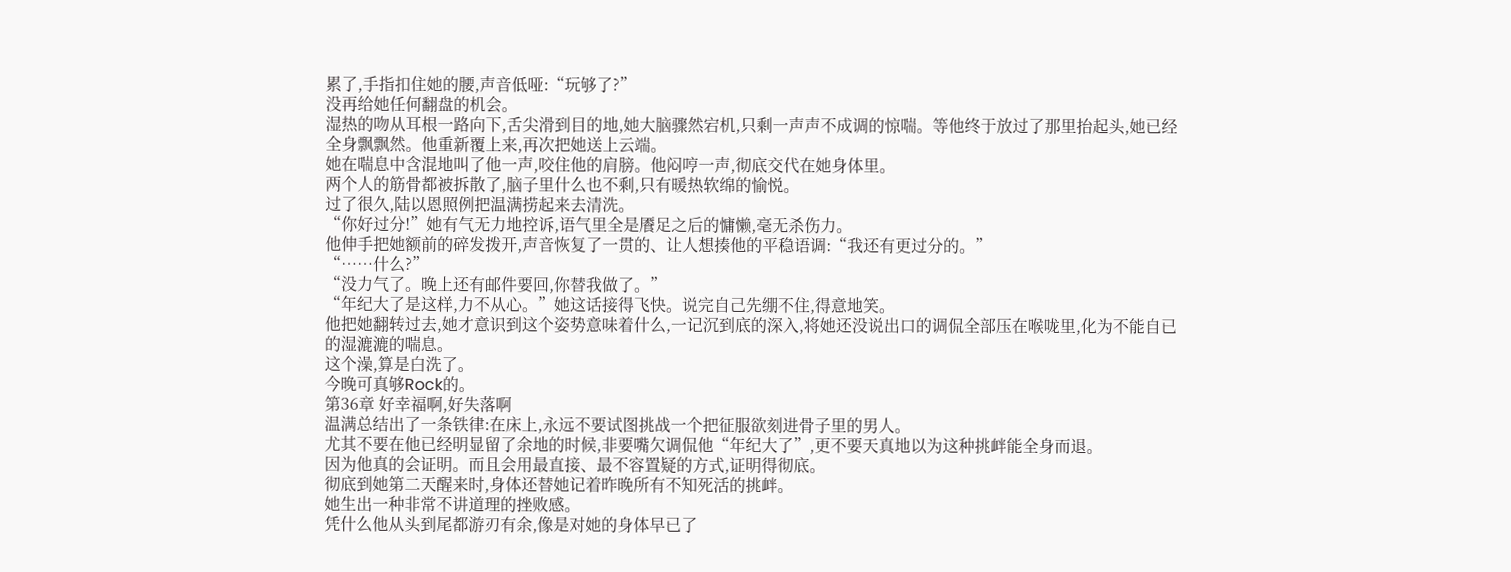累了,手指扣住她的腰,声音低哑:“玩够了?”
没再给她任何翻盘的机会。
湿热的吻从耳根一路向下,舌尖滑到目的地,她大脑骤然宕机,只剩一声声不成调的惊喘。等他终于放过了那里抬起头,她已经全身飘飘然。他重新覆上来,再次把她送上云端。
她在喘息中含混地叫了他一声,咬住他的肩膀。他闷哼一声,彻底交代在她身体里。
两个人的筋骨都被拆散了,脑子里什么也不剩,只有暖热软绵的愉悦。
过了很久,陆以恩照例把温满捞起来去清洗。
“你好过分!”她有气无力地控诉,语气里全是餍足之后的慵懒,毫无杀伤力。
他伸手把她额前的碎发拨开,声音恢复了一贯的、让人想揍他的平稳语调:“我还有更过分的。”
“……什么?”
“没力气了。晚上还有邮件要回,你替我做了。”
“年纪大了是这样,力不从心。”她这话接得飞快。说完自己先绷不住,得意地笑。
他把她翻转过去,她才意识到这个姿势意味着什么,一记沉到底的深入,将她还没说出口的调侃全部压在喉咙里,化为不能自已的湿漉漉的喘息。
这个澡,算是白洗了。
今晚可真够Rock的。
第36章 好幸福啊,好失落啊
温满总结出了一条铁律:在床上,永远不要试图挑战一个把征服欲刻进骨子里的男人。
尤其不要在他已经明显留了余地的时候,非要嘴欠调侃他“年纪大了”,更不要天真地以为这种挑衅能全身而退。
因为他真的会证明。而且会用最直接、最不容置疑的方式,证明得彻底。
彻底到她第二天醒来时,身体还替她记着昨晚所有不知死活的挑衅。
她生出一种非常不讲道理的挫败感。
凭什么他从头到尾都游刃有余,像是对她的身体早已了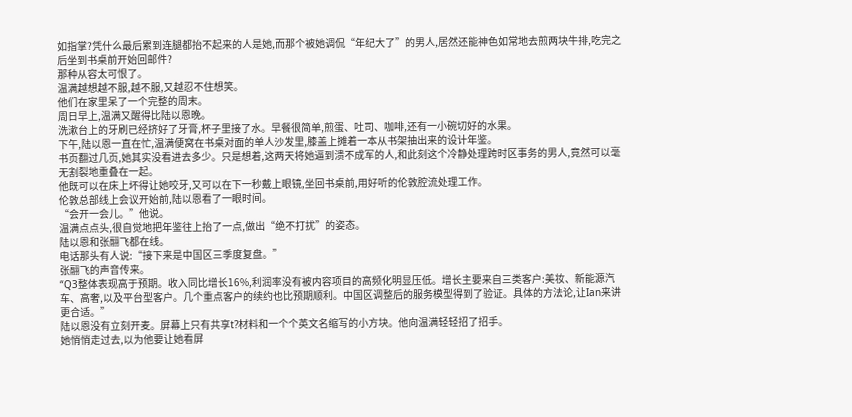如指掌?凭什么最后累到连腿都抬不起来的人是她,而那个被她调侃“年纪大了”的男人,居然还能神色如常地去煎两块牛排,吃完之后坐到书桌前开始回邮件?
那种从容太可恨了。
温满越想越不服,越不服,又越忍不住想笑。
他们在家里呆了一个完整的周末。
周日早上,温满又醒得比陆以恩晚。
洗漱台上的牙刷已经挤好了牙膏,杯子里接了水。早餐很简单,煎蛋、吐司、咖啡,还有一小碗切好的水果。
下午,陆以恩一直在忙,温满便窝在书桌对面的单人沙发里,膝盖上摊着一本从书架抽出来的设计年鉴。
书页翻过几页,她其实没看进去多少。只是想着,这两天将她逼到溃不成军的人,和此刻这个冷静处理跨时区事务的男人,竟然可以毫无割裂地重叠在一起。
他既可以在床上坏得让她咬牙,又可以在下一秒戴上眼镜,坐回书桌前,用好听的伦敦腔流处理工作。
伦敦总部线上会议开始前,陆以恩看了一眼时间。
“会开一会儿。”他说。
温满点点头,很自觉地把年鉴往上抬了一点,做出“绝不打扰”的姿态。
陆以恩和张翮飞都在线。
电话那头有人说:“接下来是中国区三季度复盘。”
张翮飞的声音传来。
“Q3整体表现高于预期。收入同比增长16%,利润率没有被内容项目的高频化明显压低。增长主要来自三类客户:美妆、新能源汽车、高奢,以及平台型客户。几个重点客户的续约也比预期顺利。中国区调整后的服务模型得到了验证。具体的方法论,让Ian来讲更合适。”
陆以恩没有立刻开麦。屏幕上只有共享t?材料和一个个英文名缩写的小方块。他向温满轻轻招了招手。
她悄悄走过去,以为他要让她看屏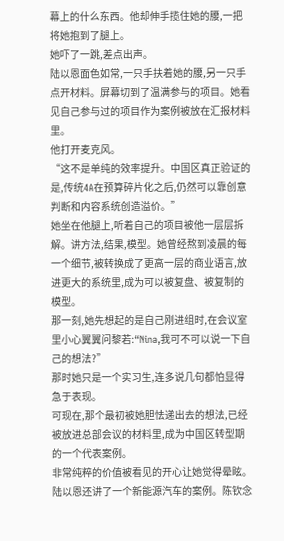幕上的什么东西。他却伸手揽住她的腰,一把将她抱到了腿上。
她吓了一跳,差点出声。
陆以恩面色如常,一只手扶着她的腰,另一只手点开材料。屏幕切到了温满参与的项目。她看见自己参与过的项目作为案例被放在汇报材料里。
他打开麦克风。
“这不是单纯的效率提升。中国区真正验证的是,传统4A在预算碎片化之后,仍然可以靠创意判断和内容系统创造溢价。”
她坐在他腿上,听着自己的项目被他一层层拆解。讲方法,结果,模型。她曾经熬到凌晨的每一个细节,被转换成了更高一层的商业语言,放进更大的系统里,成为可以被复盘、被复制的模型。
那一刻,她先想起的是自己刚进组时,在会议室里小心翼翼问黎若:“Nina,我可不可以说一下自己的想法?”
那时她只是一个实习生,连多说几句都怕显得急于表现。
可现在,那个最初被她胆怯递出去的想法,已经被放进总部会议的材料里,成为中国区转型期的一个代表案例。
非常纯粹的价值被看见的开心让她觉得晕眩。
陆以恩还讲了一个新能源汽车的案例。陈钦念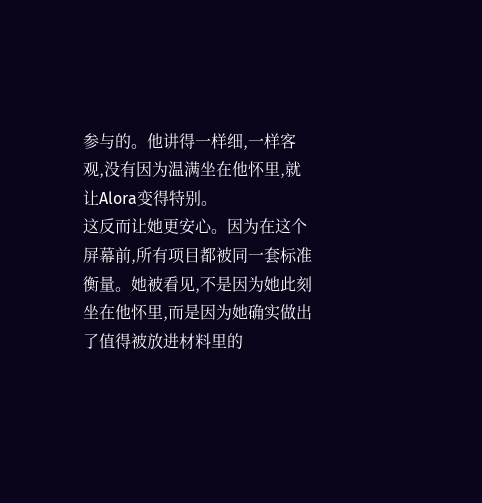参与的。他讲得一样细,一样客观,没有因为温满坐在他怀里,就让Alora变得特别。
这反而让她更安心。因为在这个屏幕前,所有项目都被同一套标准衡量。她被看见,不是因为她此刻坐在他怀里,而是因为她确实做出了值得被放进材料里的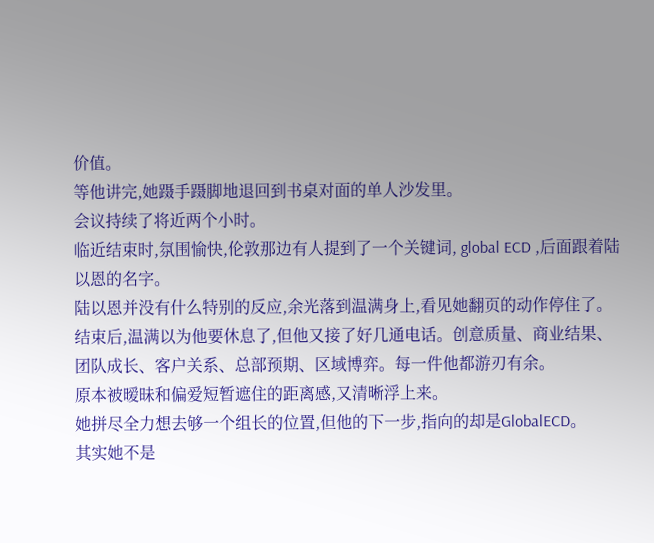价值。
等他讲完,她蹑手蹑脚地退回到书桌对面的单人沙发里。
会议持续了将近两个小时。
临近结束时,氛围愉快,伦敦那边有人提到了一个关键词, global ECD ,后面跟着陆以恩的名字。
陆以恩并没有什么特别的反应,余光落到温满身上,看见她翻页的动作停住了。
结束后,温满以为他要休息了,但他又接了好几通电话。创意质量、商业结果、团队成长、客户关系、总部预期、区域博弈。每一件他都游刃有余。
原本被暧昧和偏爱短暂遮住的距离感,又清晰浮上来。
她拼尽全力想去够一个组长的位置,但他的下一步,指向的却是GlobalECD。
其实她不是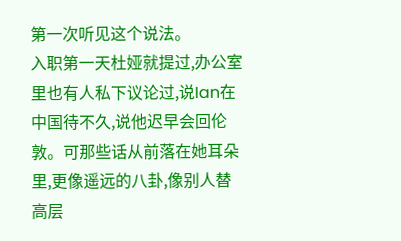第一次听见这个说法。
入职第一天杜娅就提过,办公室里也有人私下议论过,说Ian在中国待不久,说他迟早会回伦敦。可那些话从前落在她耳朵里,更像遥远的八卦,像别人替高层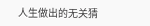人生做出的无关猜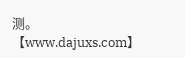测。
【www.dajuxs.com】